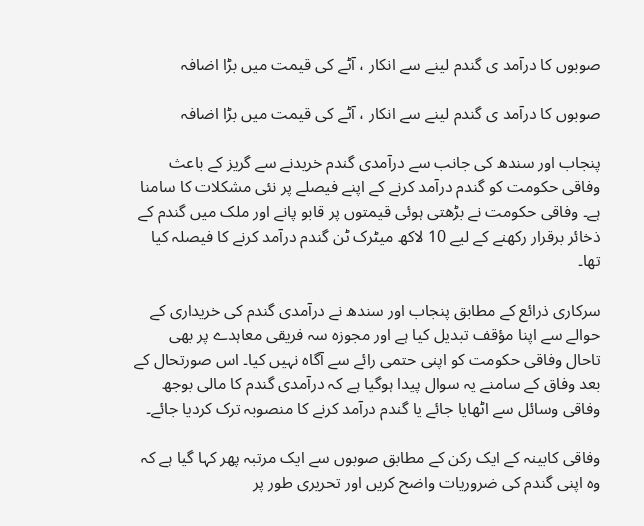صوبوں کا درآمد ی گندم لینے سے انکار ، آٹے کی قیمت میں بڑا اضافہ

صوبوں کا درآمد ی گندم لینے سے انکار ، آٹے کی قیمت میں بڑا اضافہ

پنجاب اور سندھ کی جانب سے درآمدی گندم خریدنے سے گریز کے باعث وفاقی حکومت کو گندم درآمد کرنے کے اپنے فیصلے پر نئی مشکلات کا سامنا ہے۔ وفاقی حکومت نے بڑھتی ہوئی قیمتوں پر قابو پانے اور ملک میں گندم کے ذخائر برقرار رکھنے کے لیے 10 لاکھ میٹرک ٹن گندم درآمد کرنے کا فیصلہ کیا تھا۔

سرکاری ذرائع کے مطابق پنجاب اور سندھ نے درآمدی گندم کی خریداری کے حوالے سے اپنا مؤقف تبدیل کیا ہے اور مجوزہ سہ فریقی معاہدے پر بھی تاحال وفاقی حکومت کو اپنی حتمی رائے سے آگاہ نہیں کیا۔ اس صورتحال کے بعد وفاق کے سامنے یہ سوال پیدا ہوگیا ہے کہ درآمدی گندم کا مالی بوجھ وفاقی وسائل سے اٹھایا جائے یا گندم درآمد کرنے کا منصوبہ ترک کردیا جائے۔

وفاقی کابینہ کے ایک رکن کے مطابق صوبوں سے ایک مرتبہ پھر کہا گیا ہے کہ وہ اپنی گندم کی ضروریات واضح کریں اور تحریری طور پر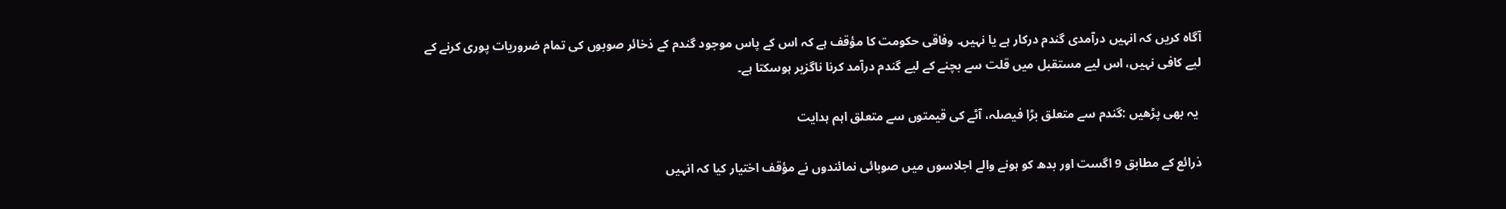آگاہ کریں کہ انہیں درآمدی گندم درکار ہے یا نہیں۔ وفاقی حکومت کا مؤقف ہے کہ اس کے پاس موجود گندم کے ذخائر صوبوں کی تمام ضروریات پوری کرنے کے لیے کافی نہیں، اس لیے مستقبل میں قلت سے بچنے کے لیے گندم درآمد کرنا ناگزیر ہوسکتا ہے۔

 یہ بھی پڑھیں :گندم سے متعلق بڑا فیصلہ، آٹے کی قیمتوں سے متعلق اہم ہدایت

ذرائع کے مطابق 9 اگست اور بدھ کو ہونے والے اجلاسوں میں صوبائی نمائندوں نے مؤقف اختیار کیا کہ انہیں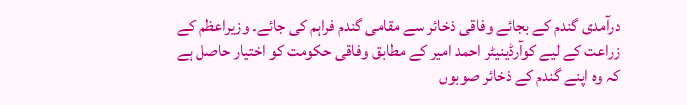درآمدی گندم کے بجائے وفاقی ذخائر سے مقامی گندم فراہم کی جائے۔ وزیراعظم کے زراعت کے لیے کوآرڈینیٹر احمد امیر کے مطابق وفاقی حکومت کو اختیار حاصل ہے کہ وہ اپنے گندم کے ذخائر صوبوں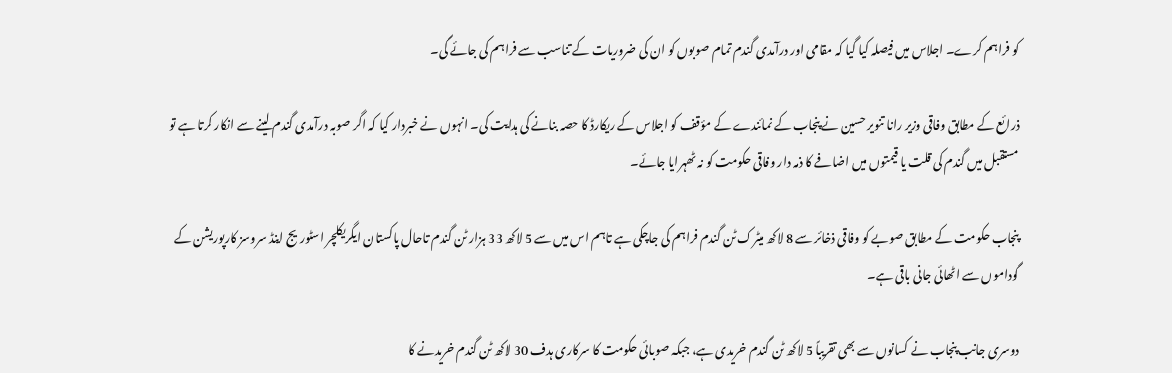کو فراہم کرے۔ اجلاس میں فیصلہ کیا گیا کہ مقامی اور درآمدی گندم تمام صوبوں کو ان کی ضروریات کے تناسب سے فراہم کی جائے گی۔

ذرائع کے مطابق وفاقی وزیر رانا تنویر حسین نے پنجاب کے نمائندے کے مؤقف کو اجلاس کے ریکارڈ کا حصہ بنانے کی ہدایت کی۔ انہوں نے خبردار کیا کہ اگر صوبہ درآمدی گندم لینے سے انکار کرتا ہے تو مستقبل میں گندم کی قلت یا قیمتوں میں اضافے کا ذمہ دار وفاقی حکومت کو نہ ٹھہرایا جائے۔

پنجاب حکومت کے مطابق صوبے کو وفاقی ذخائر سے 8 لاکھ میٹرک ٹن گندم فراہم کی جاچکی ہے تاہم اس میں سے 5 لاکھ 33 ہزار ٹن گندم تاحال پاکستان ایگریکلچر اسٹوریج اینڈ سروسز کارپوریشن کے گوداموں سے اٹھائی جانی باقی ہے۔

دوسری جانب پنجاب نے کسانوں سے بھی تقریباً 5 لاکھ ٹن گندم خریدی ہے، جبکہ صوبائی حکومت کا سرکاری ہدف 30 لاکھ ٹن گندم خریدنے کا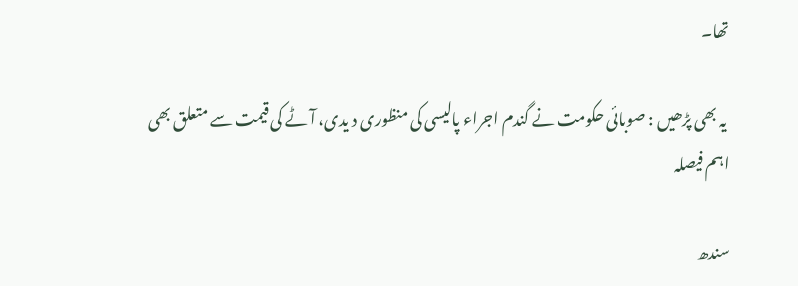تھا۔

 یہ بھی پڑھیں : صوبائی حکومت نے گندم اجراء پالیسی کی منظوری د یدی، آٹے کی قیمت سے متعلق بھی اہم فیصلہ

سندھ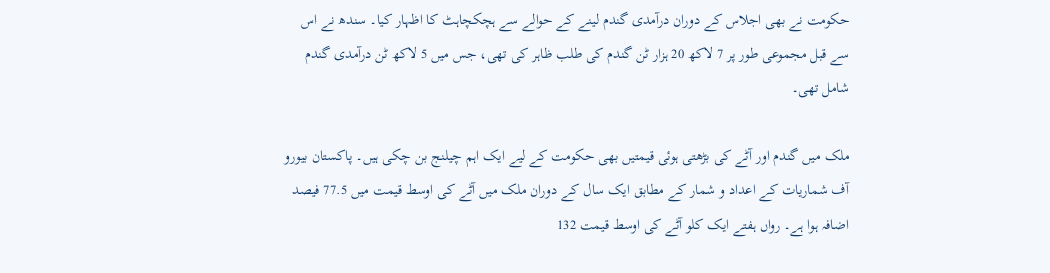حکومت نے بھی اجلاس کے دوران درآمدی گندم لینے کے حوالے سے ہچکچاہٹ کا اظہار کیا۔ سندھ نے اس سے قبل مجموعی طور پر 7 لاکھ 20 ہزار ٹن گندم کی طلب ظاہر کی تھی، جس میں 5 لاکھ ٹن درآمدی گندم شامل تھی۔

ملک میں گندم اور آٹے کی بڑھتی ہوئی قیمتیں بھی حکومت کے لیے ایک اہم چیلنج بن چکی ہیں۔ پاکستان بیورو آف شماریات کے اعداد و شمار کے مطابق ایک سال کے دوران ملک میں آٹے کی اوسط قیمت میں 77.5 فیصد اضافہ ہوا ہے۔ رواں ہفتے ایک کلو آٹے کی اوسط قیمت 132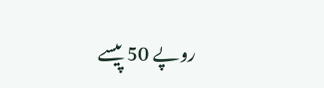روپے 50 پیسے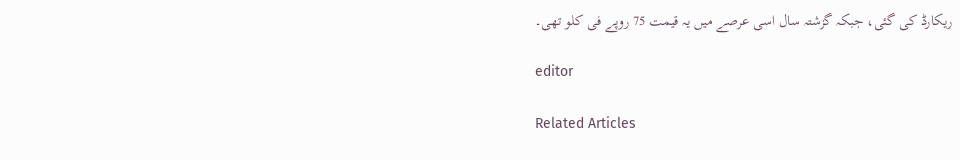ریکارڈ کی گئی، جبکہ گزشتہ سال اسی عرصے میں یہ قیمت 75 روپے فی کلو تھی۔

editor

Related Articles